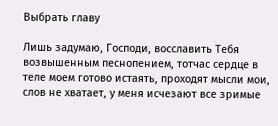Выбрать главу

Лишь задумаю, Господи, восславить Тебя возвышенным песнопением, тотчас сердце в теле моем готово истаять, проходят мысли мои, слов не хватает, у меня исчезают все зримые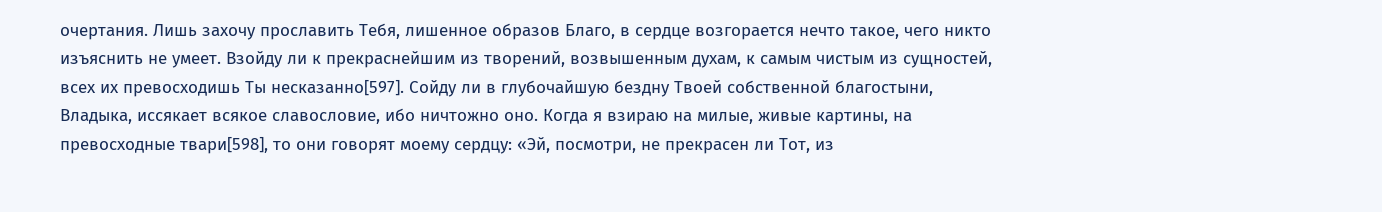очертания. Лишь захочу прославить Тебя, лишенное образов Благо, в сердце возгорается нечто такое, чего никто изъяснить не умеет. Взойду ли к прекраснейшим из творений, возвышенным духам, к самым чистым из сущностей, всех их превосходишь Ты несказанно[597]. Сойду ли в глубочайшую бездну Твоей собственной благостыни, Владыка, иссякает всякое славословие, ибо ничтожно оно. Когда я взираю на милые, живые картины, на превосходные твари[598], то они говорят моему сердцу: «Эй, посмотри, не прекрасен ли Тот, из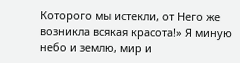Которого мы истекли, от Него же возникла всякая красота!» Я миную небо и землю, мир и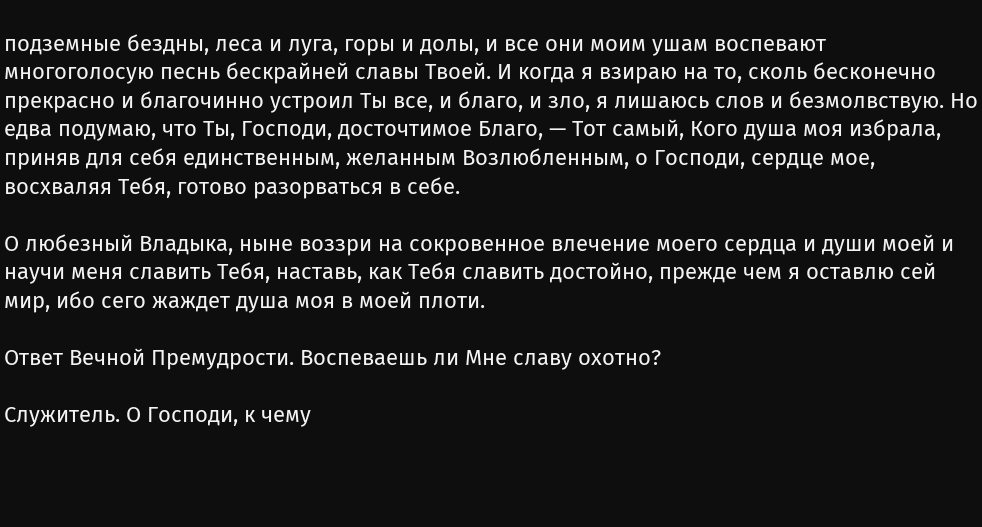подземные бездны, леса и луга, горы и долы, и все они моим ушам воспевают многоголосую песнь бескрайней славы Твоей. И когда я взираю на то, сколь бесконечно прекрасно и благочинно устроил Ты все, и благо, и зло, я лишаюсь слов и безмолвствую. Но едва подумаю, что Ты, Господи, досточтимое Благо, — Тот самый, Кого душа моя избрала, приняв для себя единственным, желанным Возлюбленным, о Господи, сердце мое, восхваляя Тебя, готово разорваться в себе.

О любезный Владыка, ныне воззри на сокровенное влечение моего сердца и души моей и научи меня славить Тебя, наставь, как Тебя славить достойно, прежде чем я оставлю сей мир, ибо сего жаждет душа моя в моей плоти.

Ответ Вечной Премудрости. Воспеваешь ли Мне славу охотно?

Служитель. О Господи, к чему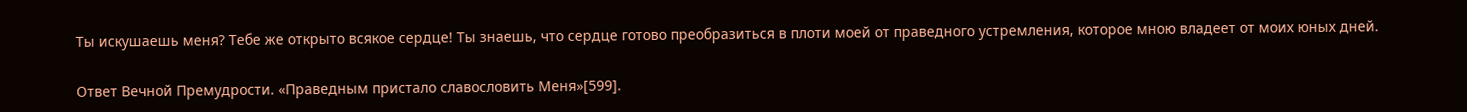Ты искушаешь меня? Тебе же открыто всякое сердце! Ты знаешь, что сердце готово преобразиться в плоти моей от праведного устремления, которое мною владеет от моих юных дней.

Ответ Вечной Премудрости. «Праведным пристало славословить Меня»[599].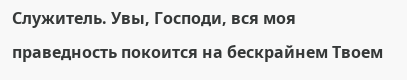Служитель. Увы, Господи, вся моя праведность покоится на бескрайнем Твоем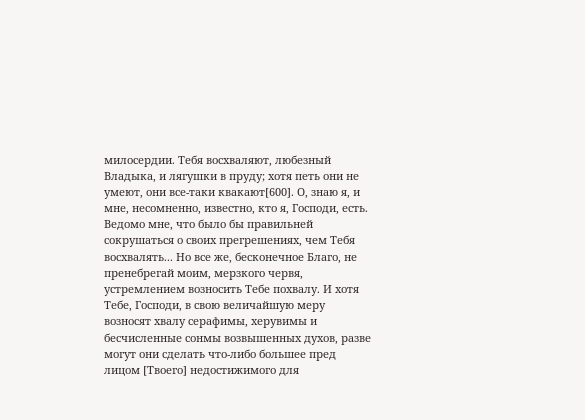милосердии. Тебя восхваляют, любезный Владыка, и лягушки в пруду; хотя петь они не умеют, они все-таки квакают[600]. О, знаю я, и мне, несомненно, известно, кто я, Господи, есть. Ведомо мне, что было бы правильней сокрушаться о своих прегрешениях, чем Тебя восхвалять... Но все же, бесконечное Благо, не пренебрегай моим, мерзкого червя, устремлением возносить Тебе похвалу. И хотя Тебе, Господи, в свою величайшую меру возносят хвалу серафимы, херувимы и бесчисленные сонмы возвышенных духов, разве могут они сделать что-либо большее пред лицом [Твоего] недостижимого для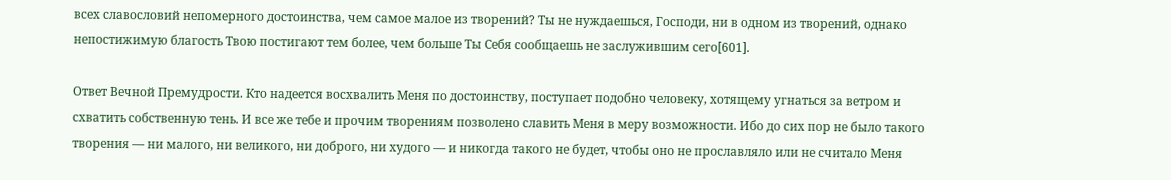всех славословий непомерного достоинства, чем самое малое из творений? Ты не нуждаешься, Господи, ни в одном из творений, однако непостижимую благость Твою постигают тем более, чем больше Ты Себя сообщаешь не заслужившим сего[601].

Ответ Вечной Премудрости. Кто надеется восхвалить Меня по достоинству, поступает подобно человеку, хотящему угнаться за ветром и схватить собственную тень. И все же тебе и прочим творениям позволено славить Меня в меру возможности. Ибо до сих пор не было такого творения — ни малого, ни великого, ни доброго, ни худого — и никогда такого не будет, чтобы оно не прославляло или не считало Меня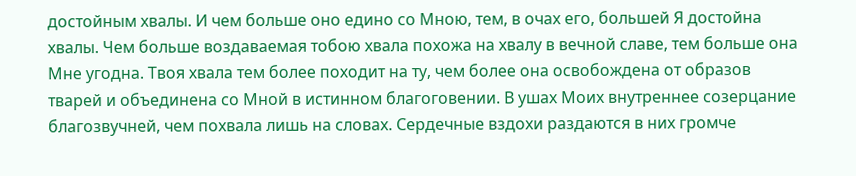достойным хвалы. И чем больше оно едино со Мною, тем, в очах его, большей Я достойна хвалы. Чем больше воздаваемая тобою хвала похожа на хвалу в вечной славе, тем больше она Мне угодна. Твоя хвала тем более походит на ту, чем более она освобождена от образов тварей и объединена со Мной в истинном благоговении. В ушах Моих внутреннее созерцание благозвучней, чем похвала лишь на словах. Сердечные вздохи раздаются в них громче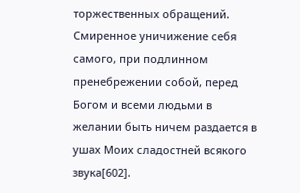торжественных обращений. Смиренное уничижение себя самого, при подлинном пренебрежении собой, перед Богом и всеми людьми в желании быть ничем раздается в ушах Моих сладостней всякого звука[602].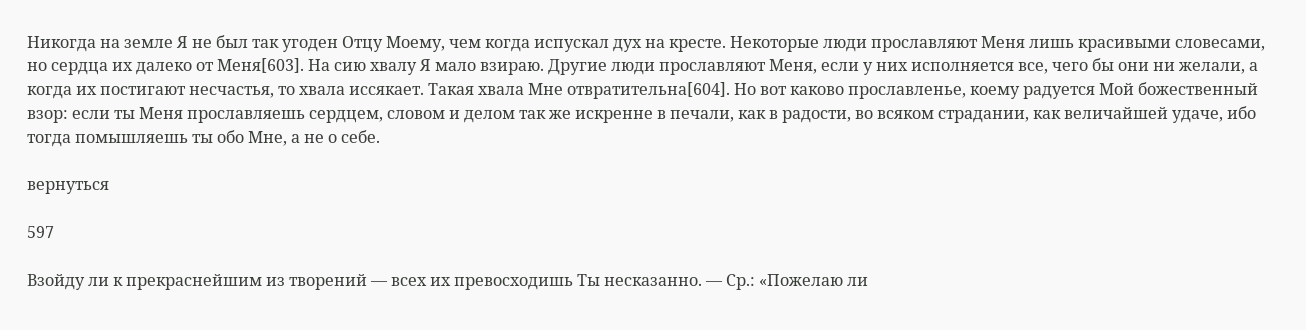Никогда на земле Я не был так угоден Отцу Моему, чем когда испускал дух на кресте. Некоторые люди прославляют Меня лишь красивыми словесами, но сердца их далеко от Меня[603]. На сию хвалу Я мало взираю. Другие люди прославляют Меня, если у них исполняется все, чего бы они ни желали, а когда их постигают несчастья, то хвала иссякает. Такая хвала Мне отвратительна[604]. Но вот каково прославленье, коему радуется Мой божественный взор: если ты Меня прославляешь сердцем, словом и делом так же искренне в печали, как в радости, во всяком страдании, как величайшей удаче, ибо тогда помышляешь ты обо Мне, а не о себе.

вернуться

597

Взойду ли к прекраснейшим из творений — всех их превосходишь Ты несказанно. — Ср.: «Пожелаю ли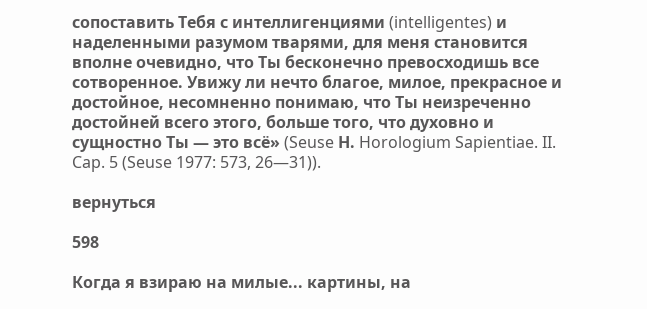сопоставить Тебя с интеллигенциями (intelligentes) и наделенными разумом тварями, для меня становится вполне очевидно, что Ты бесконечно превосходишь все сотворенное. Увижу ли нечто благое, милое, прекрасное и достойное, несомненно понимаю, что Ты неизреченно достойней всего этого, больше того, что духовно и сущностно Ты — это всё» (Seuse Н. Horologium Sapientiae. II. Cap. 5 (Seuse 1977: 573, 26—31)).

вернуться

598

Когда я взираю на милые... картины, на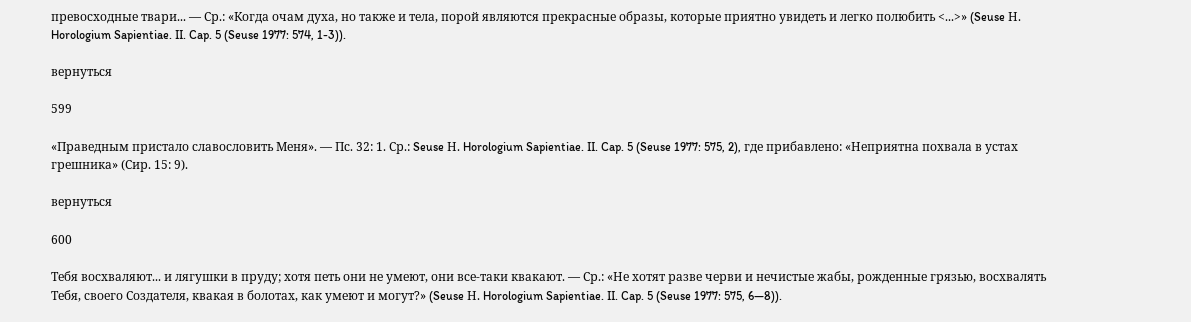превосходные твари... — Ср.: «Когда очам духа, но также и тела, порой являются прекрасные образы, которые приятно увидеть и легко полюбить <...>» (Seuse Н. Horologium Sapientiae. II. Cap. 5 (Seuse 1977: 574, 1-3)).

вернуться

599

«Праведным пристало славословить Меня». — Пс. 32: 1. Ср.: Seuse Н. Horologium Sapientiae. II. Cap. 5 (Seuse 1977: 575, 2), где прибавлено: «Неприятна похвала в устах грешника» (Сир. 15: 9).

вернуться

600

Тебя восхваляют... и лягушки в пруду; хотя петь они не умеют, они все-таки квакают. — Ср.: «Не хотят разве черви и нечистые жабы, рожденные грязью, восхвалять Тебя, своего Создателя, квакая в болотах, как умеют и могут?» (Seuse Н. Horologium Sapientiae. II. Cap. 5 (Seuse 1977: 575, 6—8)).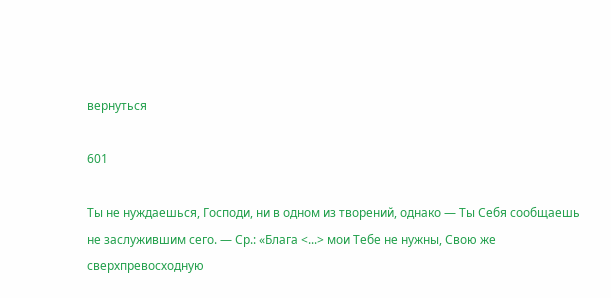вернуться

601

Ты не нуждаешься, Господи, ни в одном из творений, однако — Ты Себя сообщаешь не заслужившим сего. — Ср.: «Блага <...> мои Тебе не нужны, Свою же сверхпревосходную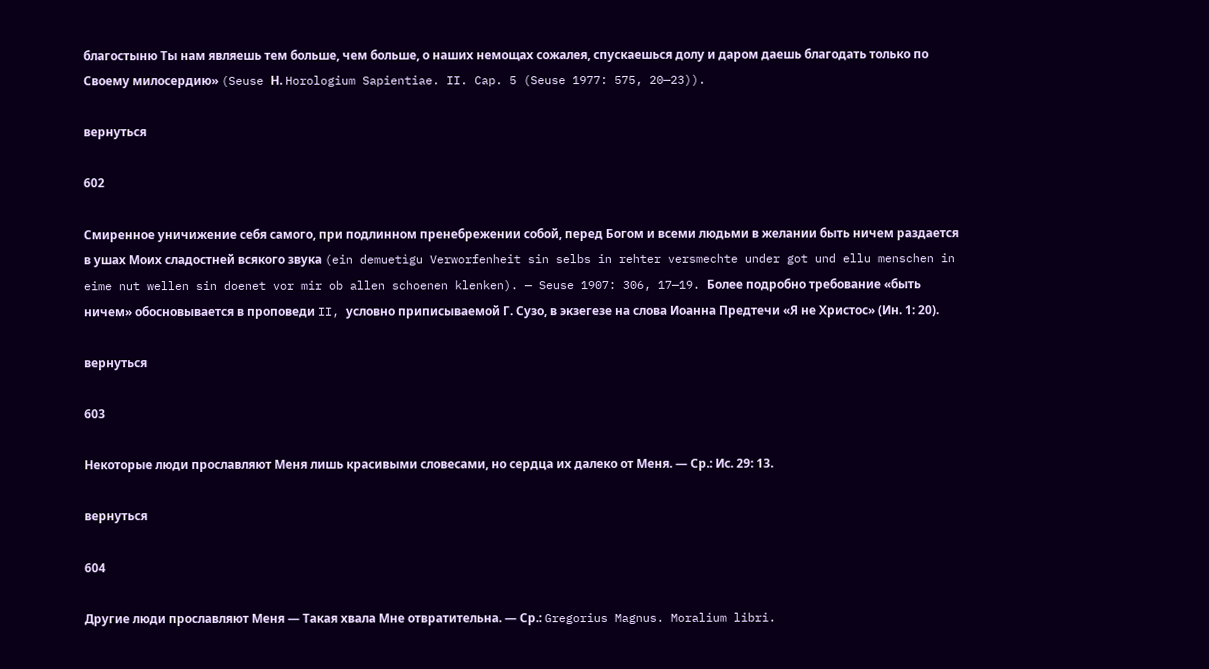благостыню Ты нам являешь тем больше, чем больше, о наших немощах сожалея, спускаешься долу и даром даешь благодать только по Своему милосердию» (Seuse Н. Horologium Sapientiae. II. Cap. 5 (Seuse 1977: 575, 20—23)).

вернуться

602

Смиренное уничижение себя самого, при подлинном пренебрежении собой, перед Богом и всеми людьми в желании быть ничем раздается в ушах Моих сладостней всякого звука (ein demuetìgu Verworfenheit sin selbs in rehter versmechte under got und ellu menschen in eime nut wellen sin doenet vor mir ob allen schoenen klenken). — Seuse 1907: 306, 17—19. Более подробно требование «быть ничем» обосновывается в проповеди II, условно приписываемой Г. Сузо, в экзегезе на слова Иоанна Предтечи «Я не Христос» (Ин. 1: 20).

вернуться

603

Некоторые люди прославляют Меня лишь красивыми словесами, но сердца их далеко от Меня. — Ср.: Ис. 29: 13.

вернуться

604

Другие люди прославляют Меня — Такая хвала Мне отвратительна. — Ср.: Gregorius Magnus. Moralium libri.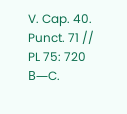V. Cap. 40. Punct. 71 // PL 75: 720 В—C.